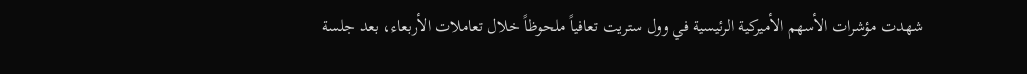شهدت مؤشرات الأسهم الأميركية الرئيسية في وول ستريت تعافياً ملحوظاً خلال تعاملات الأربعاء، بعد جلسة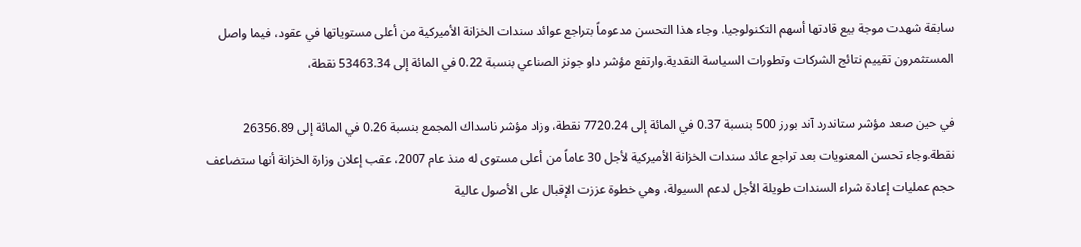سابقة شهدت موجة بيع قادتها أسهم التكنولوجيا. وجاء هذا التحسن مدعوماً بتراجع عوائد سندات الخزانة الأميركية من أعلى مستوياتها في عقود، فيما واصل المستثمرون تقييم نتائج الشركات وتطورات السياسة النقدية.وارتفع مؤشر داو جونز الصناعي بنسبة 0.22 في المائة إلى 53463.34 نقطة،

في حين صعد مؤشر ستاندرد آند بورز 500 بنسبة 0.37 في المائة إلى 7720.24 نقطة، وزاد مؤشر ناسداك المجمع بنسبة 0.26 في المائة إلى 26356.89 نقطة.وجاء تحسن المعنويات بعد تراجع عائد سندات الخزانة الأميركية لأجل 30 عاماً من أعلى مستوى له منذ عام 2007، عقب إعلان وزارة الخزانة أنها ستضاعف حجم عمليات إعادة شراء السندات طويلة الأجل لدعم السيولة، وهي خطوة عززت الإقبال على الأصول عالية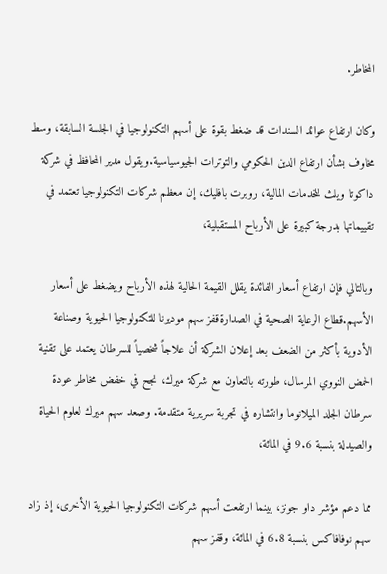المخاطر.

وكان ارتفاع عوائد السندات قد ضغط بقوة على أسهم التكنولوجيا في الجلسة السابقة، وسط مخاوف بشأن ارتفاع الدين الحكومي والتوترات الجيوسياسية.ويقول مدير المحافظ في شركة داكوتا ويلث للخدمات المالية، روبرت بافليك، إن معظم شركات التكنولوجيا تعتمد في تقييماتها بدرجة كبيرة على الأرباح المستقبلية،

وبالتالي فإن ارتفاع أسعار الفائدة يقلل القيمة الحالية لهذه الأرباح ويضغط على أسعار الأسهم.قطاع الرعاية الصحية في الصدارةقفز سهم موديرنا للتكنولوجيا الحيوية وصناعة الأدوية بأكثر من الضعف بعد إعلان الشركة أن علاجاً شخصياً للسرطان يعتمد على تقنية الحمض النووي المرسال، طورته بالتعاون مع شركة ميرك، نجح في خفض مخاطر عودة سرطان الجلد الميلانوما وانتشاره في تجربة سريرية متقدمة. وصعد سهم ميرك لعلوم الحياة والصيدلة بنسبة 9.6 في المائة،

مما دعم مؤشر داو جونز، بينما ارتفعت أسهم شركات التكنولوجيا الحيوية الأخرى، إذ زاد سهم نوفافاكس بنسبة 6.8 في المائة، وقفز سهم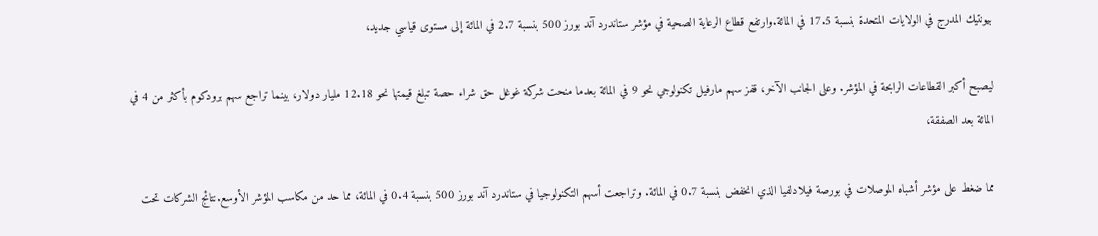بيونتيك المدرج في الولايات المتحدة بنسبة 17.5 في المائة.وارتفع قطاع الرعاية الصحية في مؤشر ستاندرد آند بورز 500 بنسبة 2.7 في المائة إلى مستوى قياسي جديد،

ليصبح أكبر القطاعات الرابحة في المؤشر. وعلى الجانب الآخر، قفز سهم مارفيل تكنولوجي نحو 9 في المائة بعدما منحت شركة غوغل حق شراء حصة تبلغ قيمتها نحو 12.18 مليار دولار، بينما تراجع سهم برودكوم بأكثر من 4 في المائة بعد الصفقة،

مما ضغط على مؤشر أشباه الموصلات في بورصة فيلادلفيا الذي انخفض بنسبة 0.7 في المائة. وتراجعت أسهم التكنولوجيا في ستاندرد آند بورز 500 بنسبة 0.4 في المائة، مما حد من مكاسب المؤشر الأوسع.نتائج الشركات تحت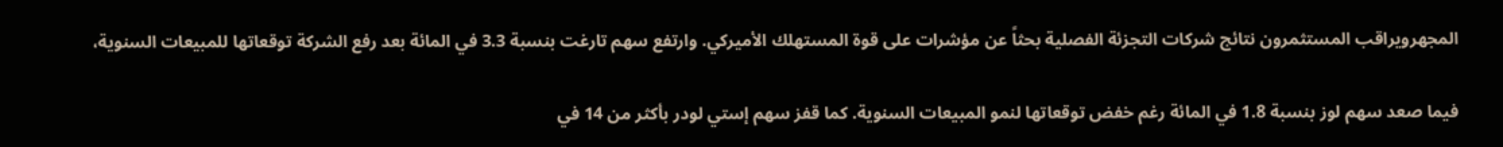المجهرويراقب المستثمرون نتائج شركات التجزئة الفصلية بحثاً عن مؤشرات على قوة المستهلك الأميركي. وارتفع سهم تارغت بنسبة 3.3 في المائة بعد رفع الشركة توقعاتها للمبيعات السنوية،

فيما صعد سهم لوز بنسبة 1.8 في المائة رغم خفض توقعاتها لنمو المبيعات السنوية. كما قفز سهم إستي لودر بأكثر من 14 في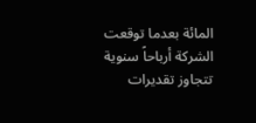المائة بعدما توقعت الشركة أرباحاً سنوية تتجاوز تقديرات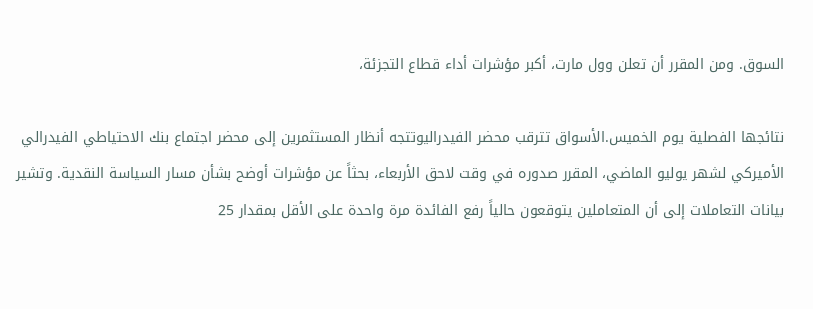السوق. ومن المقرر أن تعلن وول مارت، أكبر مؤشرات أداء قطاع التجزئة،

نتائجها الفصلية يوم الخميس.الأسواق تترقب محضر الفيدراليوتتجه أنظار المستثمرين إلى محضر اجتماع بنك الاحتياطي الفيدرالي الأميركي لشهر يوليو الماضي، المقرر صدوره في وقت لاحق الأربعاء، بحثاً عن مؤشرات أوضح بشأن مسار السياسة النقدية. وتشير بيانات التعاملات إلى أن المتعاملين يتوقعون حالياً رفع الفائدة مرة واحدة على الأقل بمقدار 25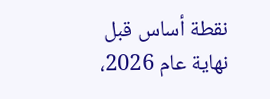نقطة أساس قبل نهاية عام 2026،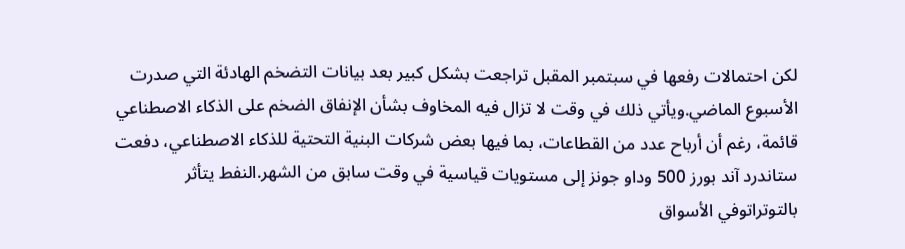لكن احتمالات رفعها في سبتمبر المقبل تراجعت بشكل كبير بعد بيانات التضخم الهادئة التي صدرت الأسبوع الماضي.ويأتي ذلك في وقت لا تزال فيه المخاوف بشأن الإنفاق الضخم على الذكاء الاصطناعي قائمة، رغم أن أرباح عدد من القطاعات، بما فيها بعض شركات البنية التحتية للذكاء الاصطناعي، دفعت ستاندرد آند بورز 500 وداو جونز إلى مستويات قياسية في وقت سابق من الشهر.النفط يتأثر بالتوتراتوفي الأسواق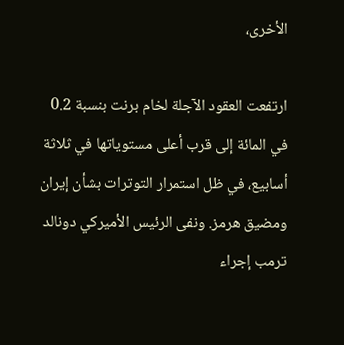الأخرى،

ارتفعت العقود الآجلة لخام برنت بنسبة 0.2 في المائة إلى قرب أعلى مستوياتها في ثلاثة أسابيع، في ظل استمرار التوترات بشأن إيران ومضيق هرمز. ونفى الرئيس الأميركي دونالد ترمب إجراء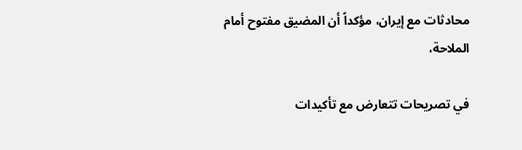محادثات مع إيران، مؤكداً أن المضيق مفتوح أمام الملاحة،

في تصريحات تتعارض مع تأكيدات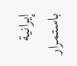إيرانية باستمرار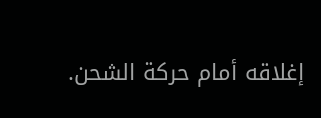إغلاقه أمام حركة الشحن.